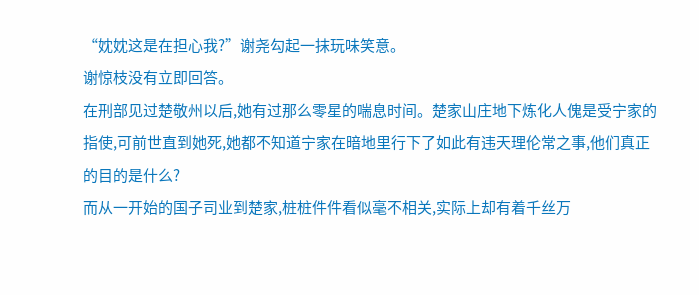“妉妉这是在担心我?”谢尧勾起一抹玩味笑意。
谢惊枝没有立即回答。
在刑部见过楚敬州以后,她有过那么零星的喘息时间。楚家山庄地下炼化人傀是受宁家的指使,可前世直到她死,她都不知道宁家在暗地里行下了如此有违天理伦常之事,他们真正的目的是什么?
而从一开始的国子司业到楚家,桩桩件件看似毫不相关,实际上却有着千丝万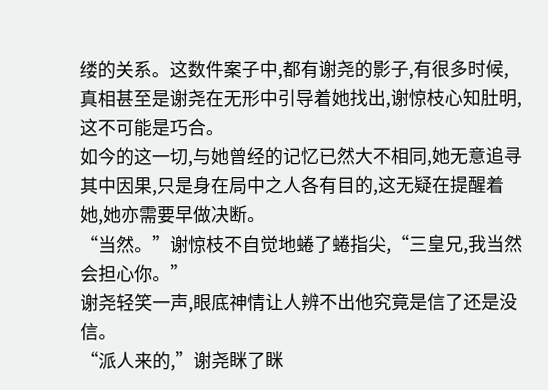缕的关系。这数件案子中,都有谢尧的影子,有很多时候,真相甚至是谢尧在无形中引导着她找出,谢惊枝心知肚明,这不可能是巧合。
如今的这一切,与她曾经的记忆已然大不相同,她无意追寻其中因果,只是身在局中之人各有目的,这无疑在提醒着她,她亦需要早做决断。
“当然。”谢惊枝不自觉地蜷了蜷指尖,“三皇兄,我当然会担心你。”
谢尧轻笑一声,眼底神情让人辨不出他究竟是信了还是没信。
“派人来的,”谢尧眯了眯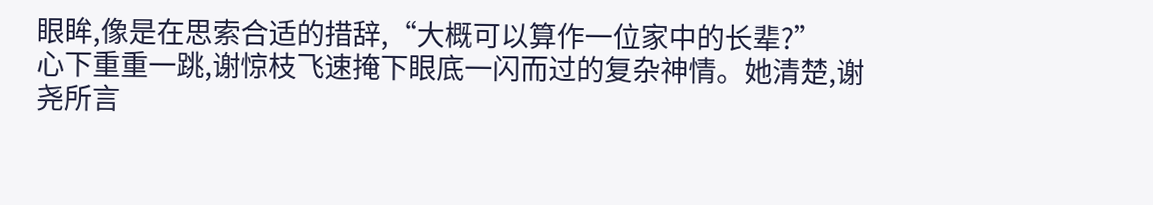眼眸,像是在思索合适的措辞,“大概可以算作一位家中的长辈?”
心下重重一跳,谢惊枝飞速掩下眼底一闪而过的复杂神情。她清楚,谢尧所言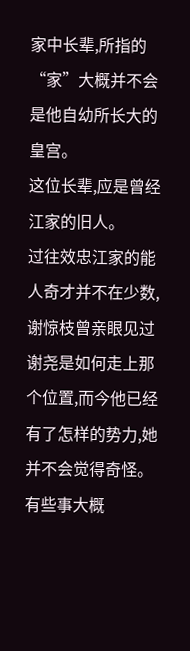家中长辈,所指的“家”大概并不会是他自幼所长大的皇宫。
这位长辈,应是曾经江家的旧人。
过往效忠江家的能人奇才并不在少数,谢惊枝曾亲眼见过谢尧是如何走上那个位置,而今他已经有了怎样的势力,她并不会觉得奇怪。
有些事大概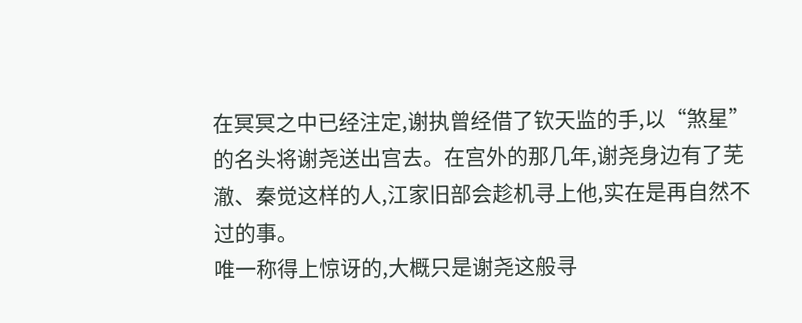在冥冥之中已经注定,谢执曾经借了钦天监的手,以“煞星”的名头将谢尧送出宫去。在宫外的那几年,谢尧身边有了芜澈、秦觉这样的人,江家旧部会趁机寻上他,实在是再自然不过的事。
唯一称得上惊讶的,大概只是谢尧这般寻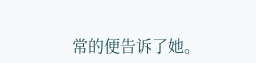常的便告诉了她。